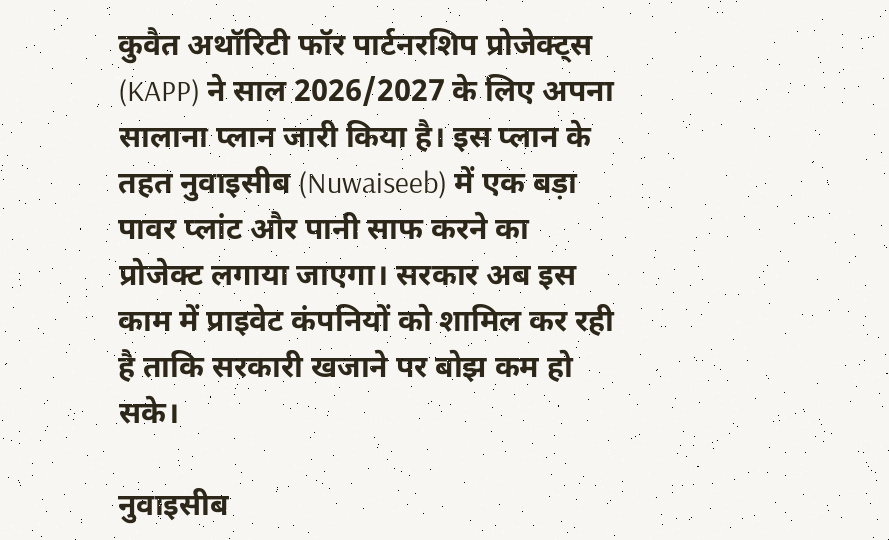कुवैत अथॉरिटी फॉर पार्टनरशिप प्रोजेक्ट्स (KAPP) ने साल 2026/2027 के लिए अपना सालाना प्लान जारी किया है। इस प्लान के तहत नुवाइसीब (Nuwaiseeb) में एक बड़ा पावर प्लांट और पानी साफ करने का प्रोजेक्ट लगाया जाएगा। सरकार अब इस काम में प्राइवेट कंपनियों को शामिल कर रही है ताकि सरकारी खजाने पर बोझ कम हो सके।

नुवाइसीब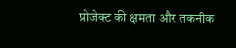प्रोजेक्ट की क्षमता और तकनीक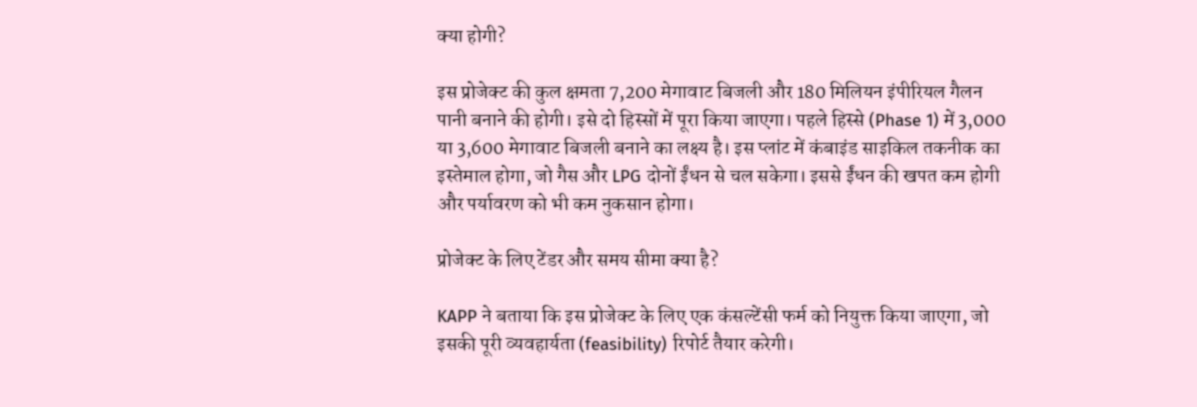क्या होगी?

इस प्रोजेक्ट की कुल क्षमता 7,200 मेगावाट बिजली और 180 मिलियन इंपीरियल गैलन पानी बनाने की होगी। इसे दो हिस्सों में पूरा किया जाएगा। पहले हिस्से (Phase 1) में 3,000 या 3,600 मेगावाट बिजली बनाने का लक्ष्य है। इस प्लांट में कंबाइंड साइकिल तकनीक का इस्तेमाल होगा, जो गैस और LPG दोनों ईंधन से चल सकेगा। इससे ईंधन की खपत कम होगी और पर्यावरण को भी कम नुकसान होगा।

प्रोजेक्ट के लिए टेंडर और समय सीमा क्या है?

KAPP ने बताया कि इस प्रोजेक्ट के लिए एक कंसल्टेंसी फर्म को नियुक्त किया जाएगा, जो इसकी पूरी व्यवहार्यता (feasibility) रिपोर्ट तैयार करेगी।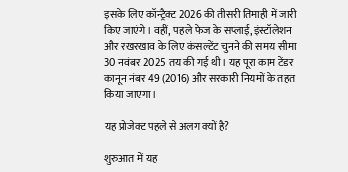इसके लिए कॉन्ट्रैक्ट 2026 की तीसरी तिमाही में जारी किए जाएंगे। वहीं, पहले फेज के सप्लाई, इंस्टॉलेशन और रखरखाव के लिए कंसल्टेंट चुनने की समय सीमा 30 नवंबर 2025 तय की गई थी। यह पूरा काम टेंडर कानून नंबर 49 (2016) और सरकारी नियमों के तहत किया जाएगा।

यह प्रोजेक्ट पहले से अलग क्यों है?

शुरुआत में यह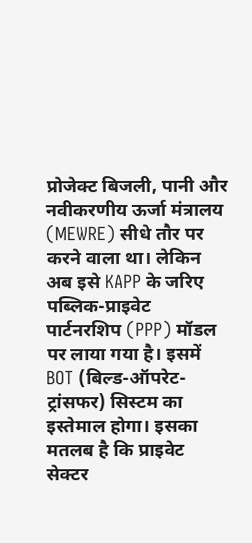प्रोजेक्ट बिजली, पानी और नवीकरणीय ऊर्जा मंत्रालय (MEWRE) सीधे तौर पर करने वाला था। लेकिन अब इसे KAPP के जरिए पब्लिक-प्राइवेट पार्टनरशिप (PPP) मॉडल पर लाया गया है। इसमें BOT (बिल्ड-ऑपरेट-ट्रांसफर) सिस्टम का इस्तेमाल होगा। इसका मतलब है कि प्राइवेट सेक्टर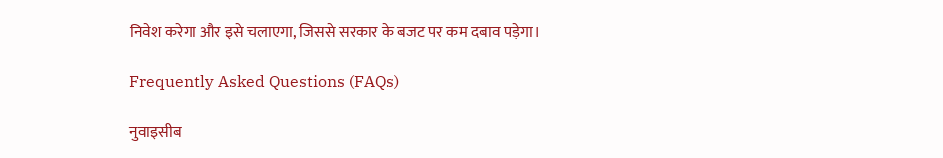निवेश करेगा और इसे चलाएगा, जिससे सरकार के बजट पर कम दबाव पड़ेगा।

Frequently Asked Questions (FAQs)

नुवाइसीब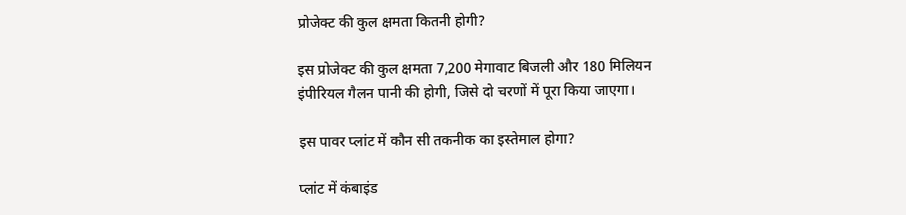प्रोजेक्ट की कुल क्षमता कितनी होगी?

इस प्रोजेक्ट की कुल क्षमता 7,200 मेगावाट बिजली और 180 मिलियन इंपीरियल गैलन पानी की होगी, जिसे दो चरणों में पूरा किया जाएगा।

इस पावर प्लांट में कौन सी तकनीक का इस्तेमाल होगा?

प्लांट में कंबाइंड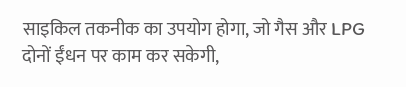साइकिल तकनीक का उपयोग होगा, जो गैस और LPG दोनों ईंधन पर काम कर सकेगी,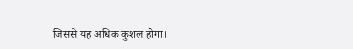जिससे यह अधिक कुशल होगा।